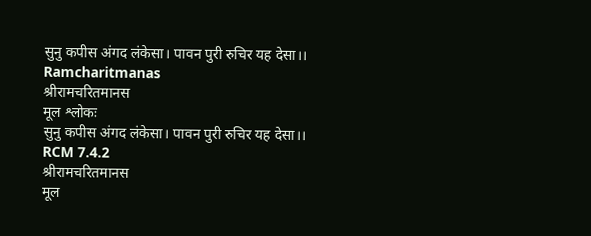सुनु कपीस अंगद लंकेसा। पावन पुरी रुचिर यह देसा।।
Ramcharitmanas
श्रीरामचरितमानस
मूल श्लोकः
सुनु कपीस अंगद लंकेसा। पावन पुरी रुचिर यह देसा।।
RCM 7.4.2
श्रीरामचरितमानस
मूल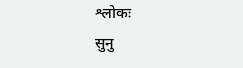श्लोकः
सुनु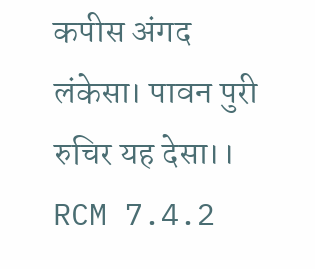कपीस अंगद लंकेसा। पावन पुरी रुचिर यह देसा।।
RCM 7.4.2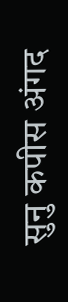सुनु कपीस अंगद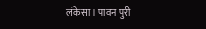लंकेसा। पावन पुरी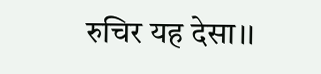रुचिर यह देसा।।